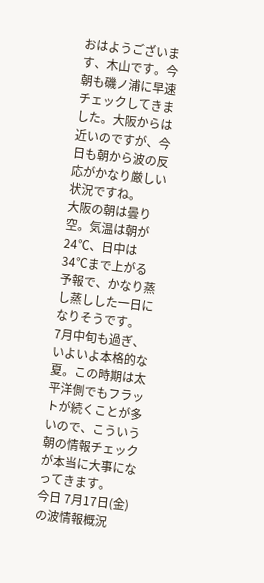おはようございます、木山です。今朝も磯ノ浦に早速チェックしてきました。大阪からは近いのですが、今日も朝から波の反応がかなり厳しい状況ですね。
大阪の朝は曇り空。気温は朝が24℃、日中は34℃まで上がる予報で、かなり蒸し蒸しした一日になりそうです。
7月中旬も過ぎ、いよいよ本格的な夏。この時期は太平洋側でもフラットが続くことが多いので、こういう朝の情報チェックが本当に大事になってきます。
今日 7月17日(金) の波情報概況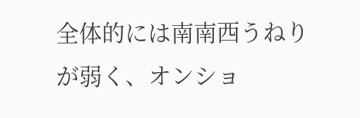全体的には南南西うねりが弱く、オンショ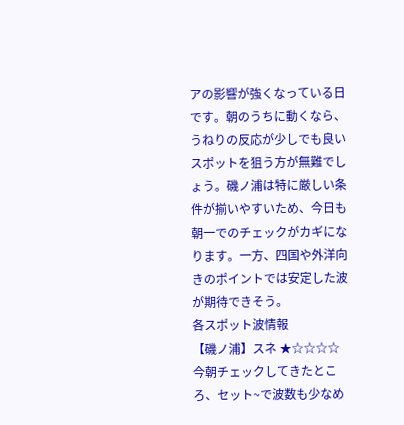アの影響が強くなっている日です。朝のうちに動くなら、うねりの反応が少しでも良いスポットを狙う方が無難でしょう。磯ノ浦は特に厳しい条件が揃いやすいため、今日も朝一でのチェックがカギになります。一方、四国や外洋向きのポイントでは安定した波が期待できそう。
各スポット波情報
【磯ノ浦】スネ ★☆☆☆☆
今朝チェックしてきたところ、セット~で波数も少なめ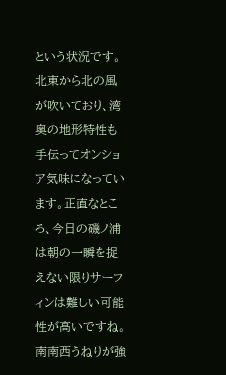という状況です。北東から北の風が吹いており、湾奥の地形特性も手伝ってオンショア気味になっています。正直なところ、今日の磯ノ浦は朝の一瞬を捉えない限りサーフィンは難しい可能性が高いですね。南南西うねりが強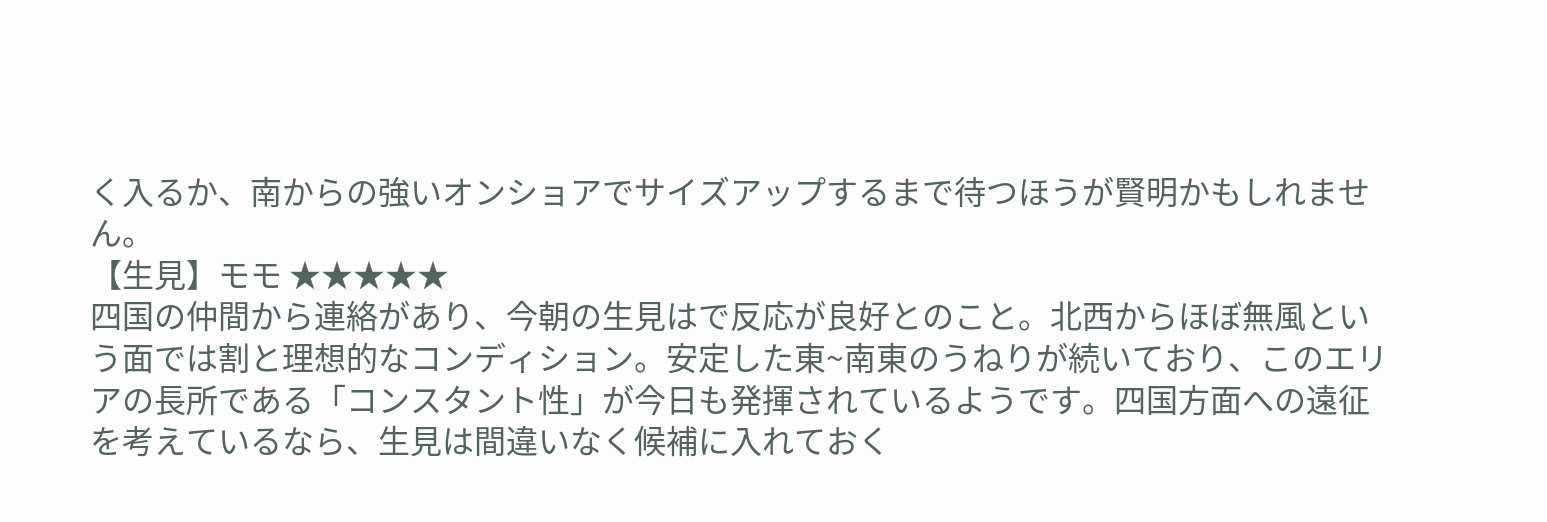く入るか、南からの強いオンショアでサイズアップするまで待つほうが賢明かもしれません。
【生見】モモ ★★★★★
四国の仲間から連絡があり、今朝の生見はで反応が良好とのこと。北西からほぼ無風という面では割と理想的なコンディション。安定した東~南東のうねりが続いており、このエリアの長所である「コンスタント性」が今日も発揮されているようです。四国方面への遠征を考えているなら、生見は間違いなく候補に入れておく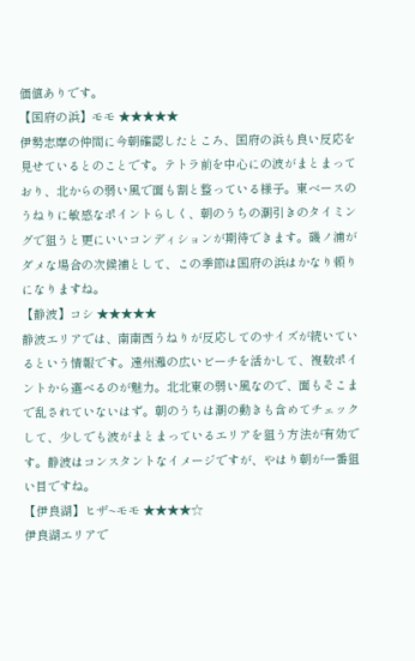価値ありです。
【国府の浜】モモ ★★★★★
伊勢志摩の仲間に今朝確認したところ、国府の浜も良い反応を見せているとのことです。テトラ前を中心にの波がまとまっており、北からの弱い風で面も割と整っている様子。東ベースのうねりに敏感なポイントらしく、朝のうちの潮引きのタイミングで狙うと更にいいコンディションが期待できます。磯ノ浦がダメな場合の次候補として、この季節は国府の浜はかなり頼りになりますね。
【静波】コシ ★★★★★
静波エリアでは、南南西うねりが反応してのサイズが続いているという情報です。遠州灘の広いビーチを活かして、複数ポイントから選べるのが魅力。北北東の弱い風なので、面もそこまで乱されていないはず。朝のうちは潮の動きも含めてチェックして、少しでも波がまとまっているエリアを狙う方法が有効です。静波はコンスタントなイメージですが、やはり朝が一番狙い目ですね。
【伊良湖】ヒザ~モモ ★★★★☆
伊良湖エリアで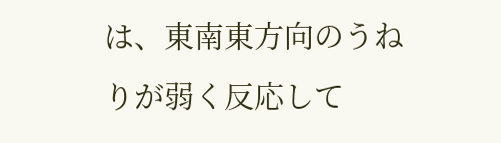は、東南東方向のうねりが弱く反応して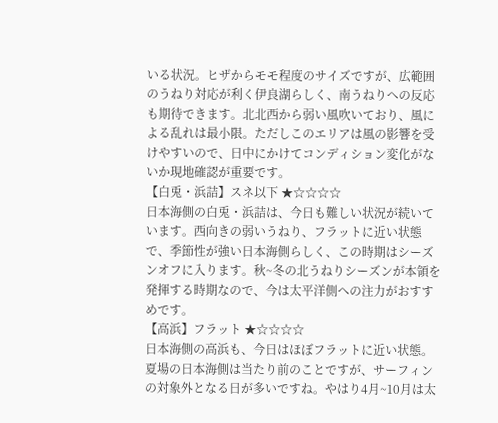いる状況。ヒザからモモ程度のサイズですが、広範囲のうねり対応が利く伊良湖らしく、南うねりへの反応も期待できます。北北西から弱い風吹いており、風による乱れは最小限。ただしこのエリアは風の影響を受けやすいので、日中にかけてコンディション変化がないか現地確認が重要です。
【白兎・浜詰】スネ以下 ★☆☆☆☆
日本海側の白兎・浜詰は、今日も難しい状況が続いています。西向きの弱いうねり、フラットに近い状態で、季節性が強い日本海側らしく、この時期はシーズンオフに入ります。秋~冬の北うねりシーズンが本領を発揮する時期なので、今は太平洋側への注力がおすすめです。
【高浜】フラット ★☆☆☆☆
日本海側の高浜も、今日はほぼフラットに近い状態。夏場の日本海側は当たり前のことですが、サーフィンの対象外となる日が多いですね。やはり4月~10月は太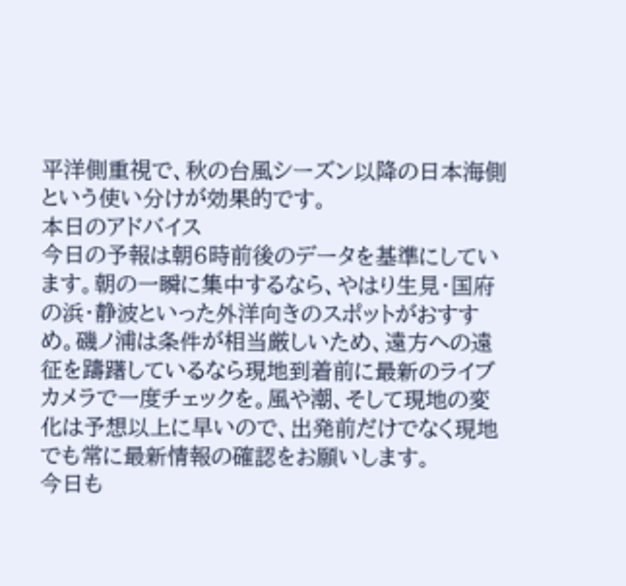平洋側重視で、秋の台風シーズン以降の日本海側という使い分けが効果的です。
本日のアドバイス
今日の予報は朝6時前後のデータを基準にしています。朝の一瞬に集中するなら、やはり生見・国府の浜・静波といった外洋向きのスポットがおすすめ。磯ノ浦は条件が相当厳しいため、遠方への遠征を躊躇しているなら現地到着前に最新のライブカメラで一度チェックを。風や潮、そして現地の変化は予想以上に早いので、出発前だけでなく現地でも常に最新情報の確認をお願いします。
今日も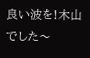良い波を!木山でした〜